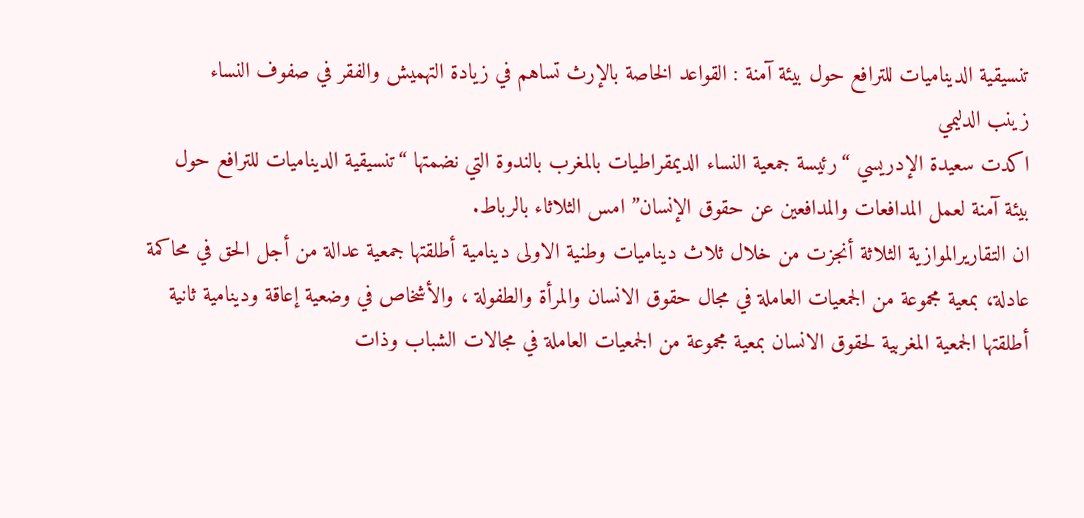تنسيقية الديناميات للترافع حول بيئة آمنة : القواعد الخاصة بالإرث تساهم في زيادة التهميش والفقر في صفوف النساء
زينب الدليمي
اكدت سعيدة الإدريسي “رئيسة جمعية النساء الديمقراطيات بالمغرب بالندوة التي نضمتها “تنسيقية الديناميات للترافع حول بيئة آمنة لعمل المدافعات والمدافعين عن حقوق الإنسان” امس الثلاثاء بالرباط.
ان التقاريرالموازية الثلاثة أنجزت من خلال ثلاث ديناميات وطنية الاولى دينامية أطلقتها جمعية عدالة من أجل الحق في محاكمة عادلة، بمعية مجموعة من الجمعيات العاملة في مجال حقوق الانسان والمرأة والطفولة ، والأشخاص في وضعية إعاقة ودينامية ثانية أطلقتها الجمعية المغربية لحقوق الانسان بمعية مجموعة من الجمعيات العاملة في مجالات الشباب وذات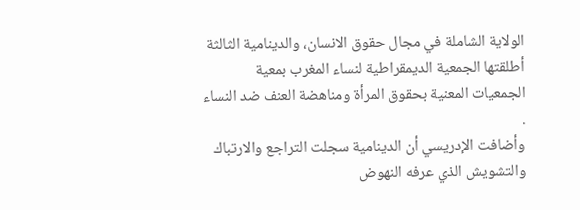الولاية الشاملة في مجال حقوق الانسان، والدينامية الثالثة أطلقتها الجمعية الديمقراطية لنساء المغرب بمعية الجمعيات المعنية بحقوق المرأة ومناهضة العنف ضد النساء .
وأضافت الإدريسي أن الدينامية سجلت التراجع والارتباك والتشويش الذي عرفه النهوض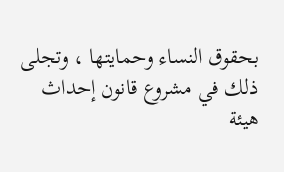بحقوق النساء وحمايتها ، وتجلى ذلك في مشروع قانون إحداث هيئة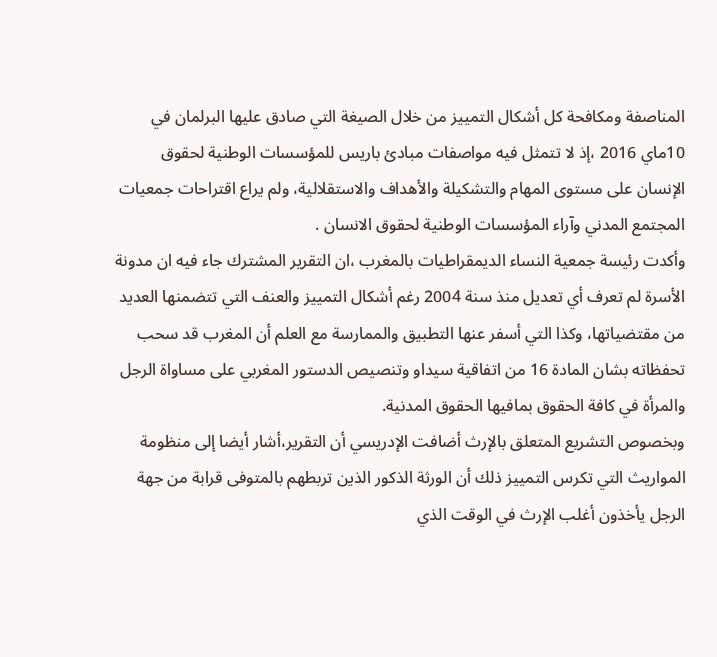المناصفة ومكافحة كل أشكال التمييز من خلال الصيغة التي صادق عليها البرلمان في 10ماي 2016 ،إذ لا تتمثل فيه مواصفات مبادئ باريس للمؤسسات الوطنية لحقوق الإنسان على مستوى المهام والتشكيلة والأهداف والاستقلالية، ولم يراع اقتراحات جمعيات المجتمع المدني وآراء المؤسسات الوطنية لحقوق الانسان .
وأكدت رئيسة جمعية النساء الديمقراطيات بالمغرب ،ان التقرير المشترك جاء فيه ان مدونة الأسرة لم تعرف أي تعديل منذ سنة 2004 رغم أشكال التمييز والعنف التي تتضمنها العديد من مقتضياتها، وكذا التي أسفر عنها التطبيق والممارسة مع العلم أن المغرب قد سحب تحفظاته بشان المادة 16 من اتفاقية سيداو وتنصيص الدستور المغربي على مساواة الرجل والمرأة في كافة الحقوق بمافيها الحقوق المدنية.
وبخصوص التشريع المتعلق بالإرث أضافت الإدريسي أن التقرير،أشار أيضا إلى منظومة المواريث التي تكرس التمييز ذلك أن الورثة الذكور الذين تربطهم بالمتوفى قرابة من جهة الرجل يأخذون أغلب الإرث في الوقت الذي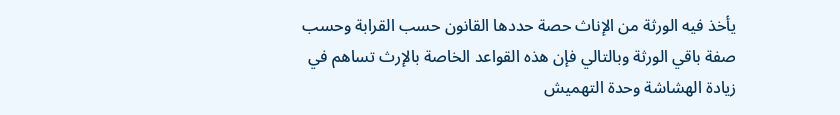يأخذ فيه الورثة من الإناث حصة حددها القانون حسب القرابة وحسب صفة باقي الورثة وبالتالي فإن هذه القواعد الخاصة بالإرث تساهم في زيادة الهشاشة وحدة التهميش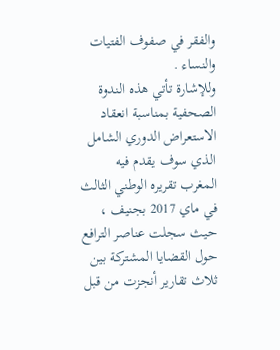والفقر في صفوف الفتيات والنساء .
وللإشارة تأتي هذه الندوة الصحفية بمناسبة انعقاد الاستعراض الدوري الشامل الذي سوف يقدم فيه المغرب تقريره الوطني الثالث في ماي 2017 بجنيف ، حيث سجلت عناصر الترافع حول القضايا المشتركة بين ثلاث تقارير أنجزت من قبل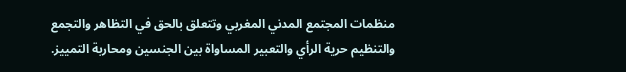منظمات المجتمع المدني المغربي وتتعلق بالحق في التظاهر والتجمع والتنظيم حرية الرأي والتعبير المساواة بين الجنسين ومحاربة التمييز.